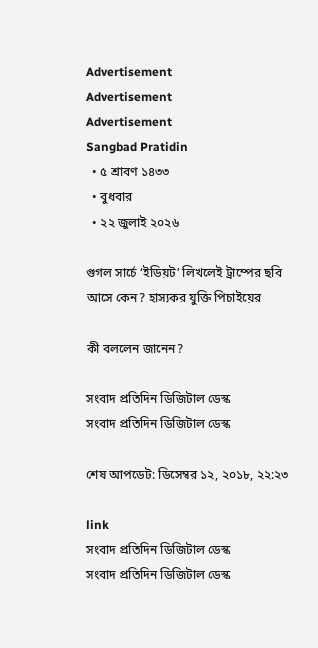Advertisement
Advertisement
Advertisement
Sangbad Pratidin
  • ৫ শ্রাবণ ১৪৩৩
  • বুধবার
  • ২২ জুলাই ২০২৬

গুগল সার্চে ‘ইডিয়ট’ লিখলেই ট্রাম্পের ছবি আসে কেন? হাস্যকর যুক্তি পিচাইয়ের

কী বললেন জানেন?

সংবাদ প্রতিদিন ডিজিটাল ডেস্ক
সংবাদ প্রতিদিন ডিজিটাল ডেস্ক

শেষ আপডেট: ডিসেম্বর ১২, ২০১৮, ২২:২৩

link
সংবাদ প্রতিদিন ডিজিটাল ডেস্ক
সংবাদ প্রতিদিন ডিজিটাল ডেস্ক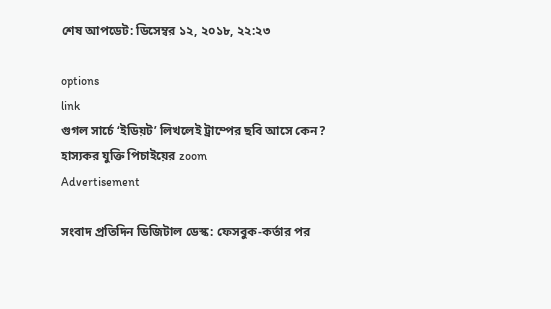শেষ আপডেট: ডিসেম্বর ১২, ২০১৮, ২২:২৩

options
link
গুগল সার্চে ‘ইডিয়ট’ লিখলেই ট্রাম্পের ছবি আসে কেন? হাস্যকর যুক্তি পিচাইয়ের zoom
Advertisement

সংবাদ প্রতিদিন ডিজিটাল ডেস্ক: ফেসবুক-কর্তার পর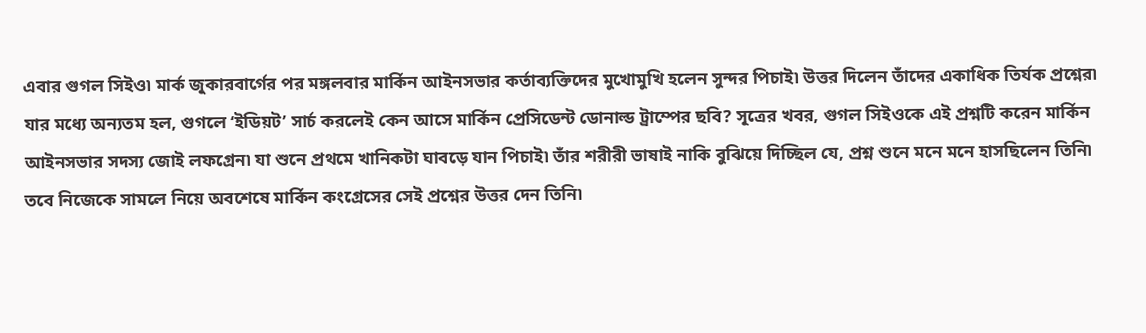এবার গুগল সিইও৷ মার্ক জুকারবার্গের পর মঙ্গলবার মার্কিন আইনসভার কর্তাব্যক্তিদের মুখোমুখি হলেন সুন্দর পিচাই৷ উত্তর দিলেন তাঁদের একাধিক তির্যক প্রশ্নের৷ যার মধ্যে অন্যতম হল, গুগলে ‘ইডিয়ট’ সার্চ করলেই কেন আসে মার্কিন প্রেসিডেন্ট ডোনাল্ড ট্রাম্পের ছবি? সূত্রের খবর, গুগল সিইওকে এই প্রশ্নটি করেন মার্কিন আইনসভার সদস্য জোই লফগ্রেন৷ যা শুনে প্রথমে খানিকটা ঘাবড়ে যান পিচাই৷ তাঁর শরীরী ভাষাই নাকি বুঝিয়ে দিচ্ছিল যে, প্রশ্ন শুনে মনে মনে হাসছিলেন তিনি৷ তবে নিজেকে সামলে নিয়ে অবশেষে মার্কিন কংগ্রেসের সেই প্রশ্নের উত্তর দেন তিনি৷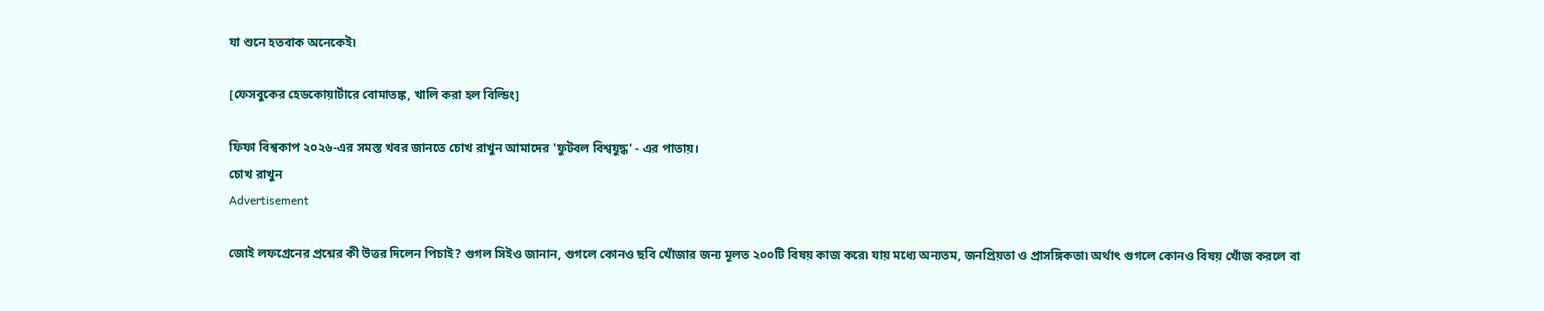যা শুনে হতবাক অনেকেই৷

[ফেসবুকের হেডকোয়ার্টারে বোমাতঙ্ক, খালি করা হল বিল্ডিং]

ফিফা বিশ্বকাপ ২০২৬-এর সমস্ত খবর জানতে চোখ রাখুন আমাদের 'ফুটবল বিশ্বযুদ্ধ' - এর পাতায়।
চোখ রাখুন
Advertisement

জোই লফগ্রেনের প্রশ্নের কী উত্তর দিলেন পিচাই? গুগল সিইও জানান, গুগলে কোনও ছবি খোঁজার জন্য মূলত ২০০টি বিষয় কাজ করে৷ যায় মধ্যে অন্যতম, জনপ্রিয়তা ও প্রাসঙ্গিকতা৷ অর্থাৎ গুগলে কোনও বিষয় খোঁজ করলে বা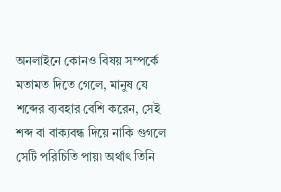অনলাইনে কোনও বিষয় সম্পর্কে মতামত দিতে গেলে, মানুষ যে শব্দের ব্যবহার বেশি করেন, সেই শব্দ বা বাক্যবন্ধ দিয়ে নাকি গুগলে সেটি পরিচিতি পায়৷ অর্থাৎ তিনি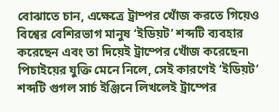বোঝাতে চান, এক্ষেত্রে ট্রাম্পর খোঁজ করতে গিয়েও বিশ্বের বেশিরভাগ মানুষ ‘ইডিয়ট’ শব্দটি ব্যবহার করেছেন এবং তা দিয়েই ট্রাম্পের খোঁজ করেছেন৷ পিচাইয়ের যুক্তি মেনে নিলে, সেই কারণেই ‘ইডিয়ট’ শব্দটি গুগল সার্চ ইঞ্জিনে লিখলেই ট্রাম্পের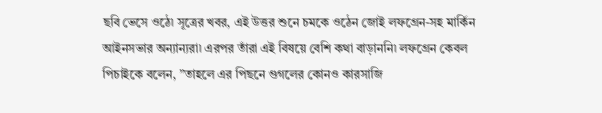ছবি ভেসে ওঠে৷ সূত্রের খবর, এই উত্তর শুনে চমকে ওঠেন জোই লফগ্রেন-সহ মার্কিন আইনসভার অন্যান্যরা৷ এরপর তাঁরা এই বিষয়ে বেশি কথা বাড়াননি৷ লফগ্রেন কেবল পিচাইকে বলেন, ”তাহলে এর পিছনে গুগলের কোনও কারসাজি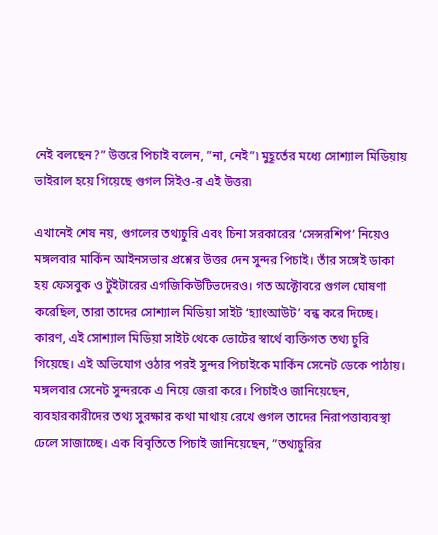নেই বলছেন?” উত্তরে পিচাই বলেন, ”না, নেই”৷ মুহূর্তের মধ্যে সোশ্যাল মিডিয়ায় ভাইরাল হয়ে গিয়েছে গুগল সিইও-র এই উত্তর৷

এখানেই শেষ নয়, গুগলের তথ্যচুরি এবং চিনা সরকারের ‘সেন্সরশিপ’ নিয়েও মঙ্গলবার মার্কিন আইনসভার প্রশ্নের উত্তর দেন সুন্দর পিচাই। তাঁর সঙ্গেই ডাকা হয় ফেসবুক ও টুইটারের এগজিকিউটিভদেরও। গত অক্টোবরে গুগল ঘোষণা করেছিল, তারা তাদের সোশ্যাল মিডিয়া সাইট ‘হ্যাংআউট’ বন্ধ করে দিচ্ছে। কারণ, এই সোশ্যাল মিডিয়া সাইট থেকে ভোটের স্বার্থে ব্যক্তিগত তথ্য চুরি গিয়েছে। এই অভিযোগ ওঠার পরই সুন্দর পিচাইকে মার্কিন সেনেট ডেকে পাঠায়। মঙ্গলবার সেনেট সুন্দরকে এ নিয়ে জেরা করে। পিচাইও জানিয়েছেন, ব্যবহারকারীদের তথ্য সুরক্ষার কথা মাথায় রেখে গুগল তাদের নিরাপত্তাব্যবস্থা ঢেলে সাজাচ্ছে। এক বিবৃতিতে পিচাই জানিয়েছেন, ”তথ্যচুরির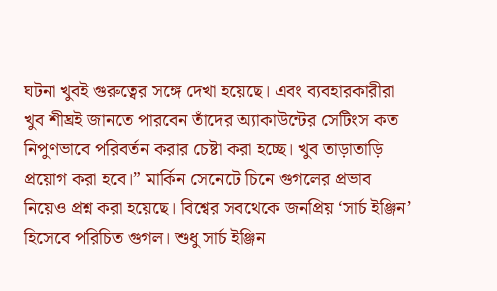ঘটনা খুবই গুরুত্বের সঙ্গে দেখা হয়েছে। এবং ব্যবহারকারীরা খুব শীঘ্রই জানতে পারবেন তাঁদের অ্যাকাউন্টের সেটিংস কত নিপুণভাবে পরিবর্তন করার চেষ্টা করা হচ্ছে। খুব তাড়াতাড়ি প্রয়োগ করা হবে।” মার্কিন সেনেটে চিনে গুগলের প্রভাব নিয়েও প্রশ্ন করা হয়েছে। বিশ্বের সবথেকে জনপ্রিয় ‘সার্চ ইঞ্জিন’ হিসেবে পরিচিত গুগল। শুধু সার্চ ইঞ্জিন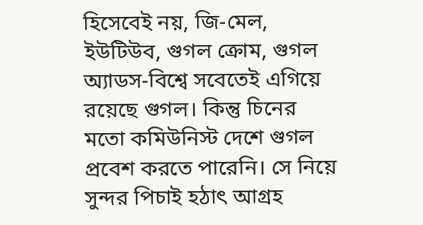হিসেবেই নয়, জি-মেল, ইউটিউব, গুগল ক্রোম, গুগল অ্যাডস-বিশ্বে সবেতেই এগিয়ে রয়েছে গুগল। কিন্তু চিনের মতো কমিউনিস্ট দেশে গুগল প্রবেশ করতে পারেনি। সে নিয়ে সুন্দর পিচাই হঠাৎ আগ্রহ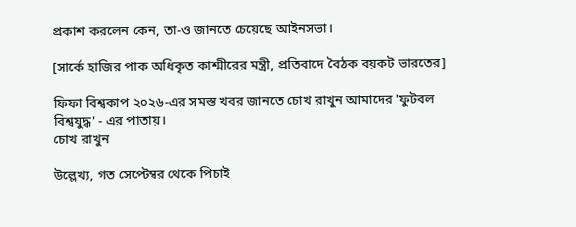প্রকাশ করলেন কেন, তা-ও জানতে চেয়েছে আইনসভা।

[সার্কে হাজির পাক অধিকৃত কাশ্মীরের মন্ত্রী, প্রতিবাদে বৈঠক বয়কট ভারতের]

ফিফা বিশ্বকাপ ২০২৬-এর সমস্ত খবর জানতে চোখ রাখুন আমাদের 'ফুটবল বিশ্বযুদ্ধ' - এর পাতায়।
চোখ রাখুন

উল্লেখ্য, গত সেপ্টেম্বর থেকে পিচাই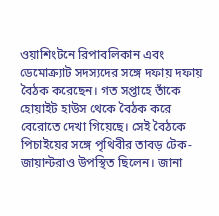ওয়াশিংটনে রিপাবলিকান এবং ডেমোক্র্যাট সদস্যদের সঙ্গে দফায় দফায় বৈঠক করেছেন। গত সপ্তাহে তাঁকে হোয়াইট হাউস থেকে বৈঠক করে বেরোতে দেখা গিয়েছে। সেই বৈঠকে পিচাইয়ের সঙ্গে পৃথিবীর তাবড় টেক-জায়ান্টরাও উপস্থিত ছিলেন। জানা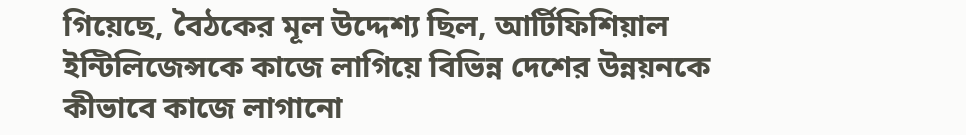গিয়েছে, বৈঠকের মূল উদ্দেশ্য ছিল, আর্টিফিশিয়াল ইন্টিলিজেন্সকে কাজে লাগিয়ে বিভিন্ন দেশের উন্নয়নকে কীভাবে কাজে লাগানো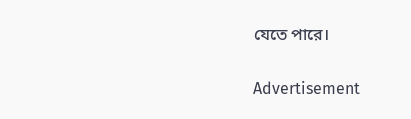যেতে পারে।

Advertisement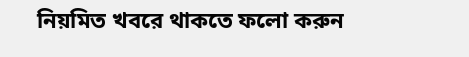নিয়মিত খবরে থাকতে ফলো করুন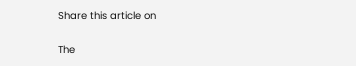Share this article on

The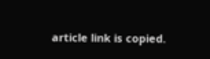article link is copied.